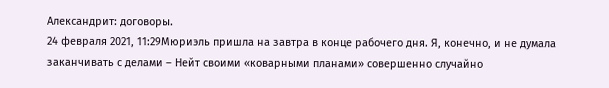Александрит: договоры.
24 февраля 2021, 11:29Мюриэль пришла на завтра в конце рабочего дня. Я, конечно, и не думала заканчивать с делами – Нейт своими «коварными планами» совершенно случайно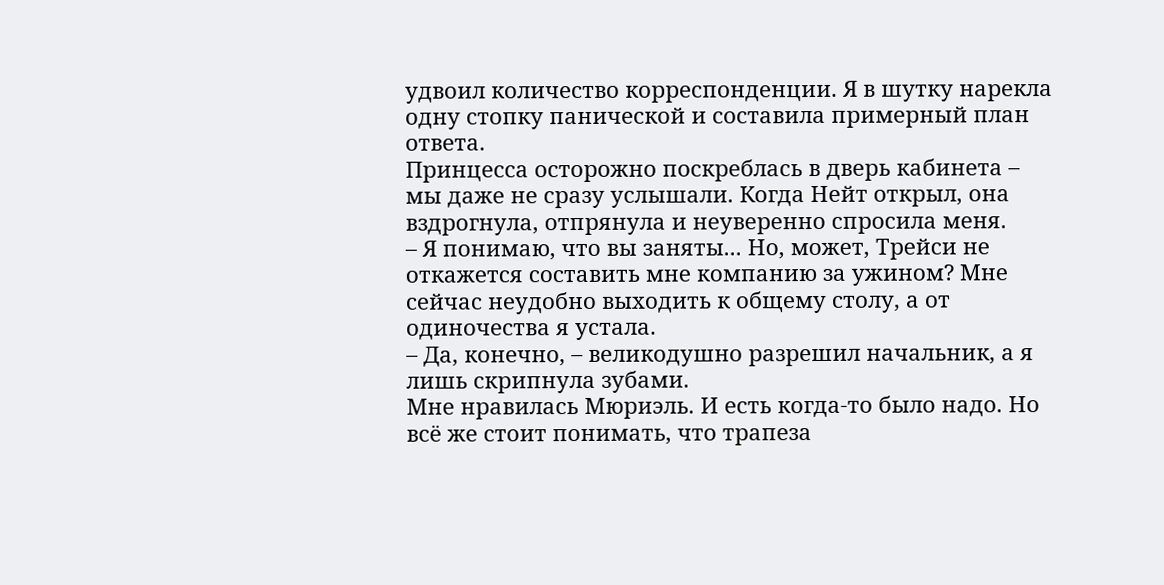удвоил количество корреспонденции. Я в шутку нарекла одну стопку панической и составила примерный план ответа.
Принцесса осторожно поскреблась в дверь кабинета – мы даже не сразу услышали. Когда Нейт открыл, она вздрогнула, отпрянула и неуверенно спросила меня.
– Я понимаю, что вы заняты... Но, может, Трейси не откажется составить мне компанию за ужином? Мне сейчас неудобно выходить к общему столу, а от одиночества я устала.
– Да, конечно, – великодушно разрешил начальник, а я лишь скрипнула зубами.
Мне нравилась Мюриэль. И есть когда-то было надо. Но всё же стоит понимать, что трапеза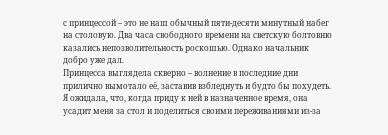с принцессой – это не наш обычный пяти-десяти минутный набег на столовую. Два часа свободного времени на светскую болтовню казались непозволительность роскошью. Однако начальник добро уже дал.
Принцесса выглядела скверно – волнение в последние дни прилично вымотало её, заставив взбледнуть и будто бы похудеть. Я ожидала, что, когда приду к ней в назначенное время, она усадит меня за стол и поделиться своими переживаниями из-за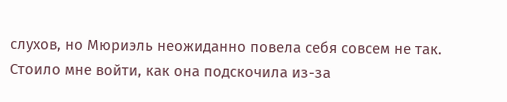слухов, но Мюриэль неожиданно повела себя совсем не так.
Стоило мне войти, как она подскочила из-за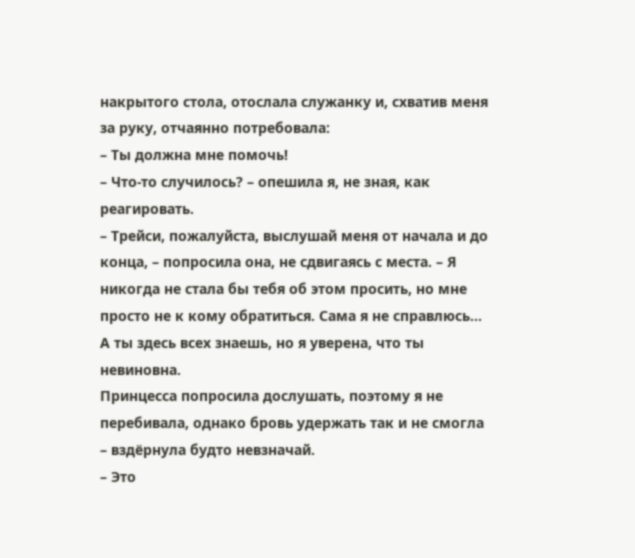накрытого стола, отослала служанку и, схватив меня за руку, отчаянно потребовала:
– Ты должна мне помочь!
– Что-то случилось? – опешила я, не зная, как реагировать.
– Трейси, пожалуйста, выслушай меня от начала и до конца, – попросила она, не сдвигаясь с места. – Я никогда не стала бы тебя об этом просить, но мне просто не к кому обратиться. Сама я не справлюсь... А ты здесь всех знаешь, но я уверена, что ты невиновна.
Принцесса попросила дослушать, поэтому я не перебивала, однако бровь удержать так и не смогла – вздёрнула будто невзначай.
– Это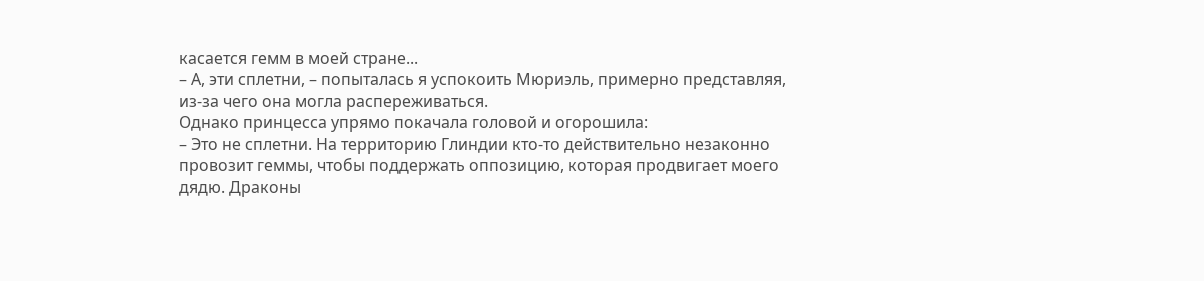касается гемм в моей стране...
– А, эти сплетни, – попыталась я успокоить Мюриэль, примерно представляя, из-за чего она могла распереживаться.
Однако принцесса упрямо покачала головой и огорошила:
– Это не сплетни. На территорию Глиндии кто-то действительно незаконно провозит геммы, чтобы поддержать оппозицию, которая продвигает моего дядю. Драконы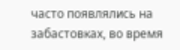часто появлялись на забастовках, во время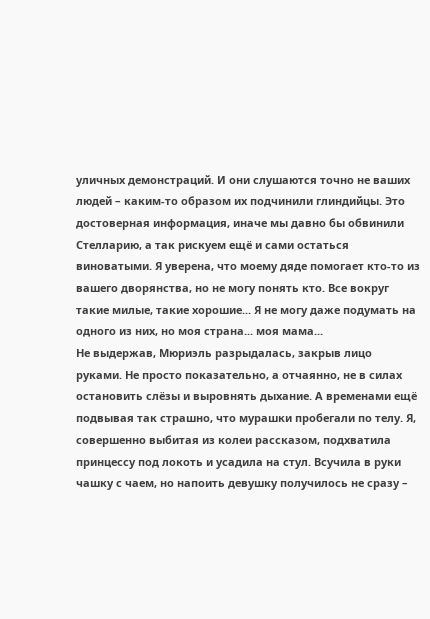уличных демонстраций. И они слушаются точно не ваших людей – каким-то образом их подчинили глиндийцы. Это достоверная информация, иначе мы давно бы обвинили Стелларию, а так рискуем ещё и сами остаться виноватыми. Я уверена, что моему дяде помогает кто-то из вашего дворянства, но не могу понять кто. Все вокруг такие милые, такие хорошие... Я не могу даже подумать на одного из них, но моя страна... моя мама...
Не выдержав, Мюриэль разрыдалась, закрыв лицо руками. Не просто показательно, а отчаянно, не в силах остановить слёзы и выровнять дыхание. А временами ещё подвывая так страшно, что мурашки пробегали по телу. Я, совершенно выбитая из колеи рассказом, подхватила принцессу под локоть и усадила на стул. Всучила в руки чашку с чаем, но напоить девушку получилось не сразу –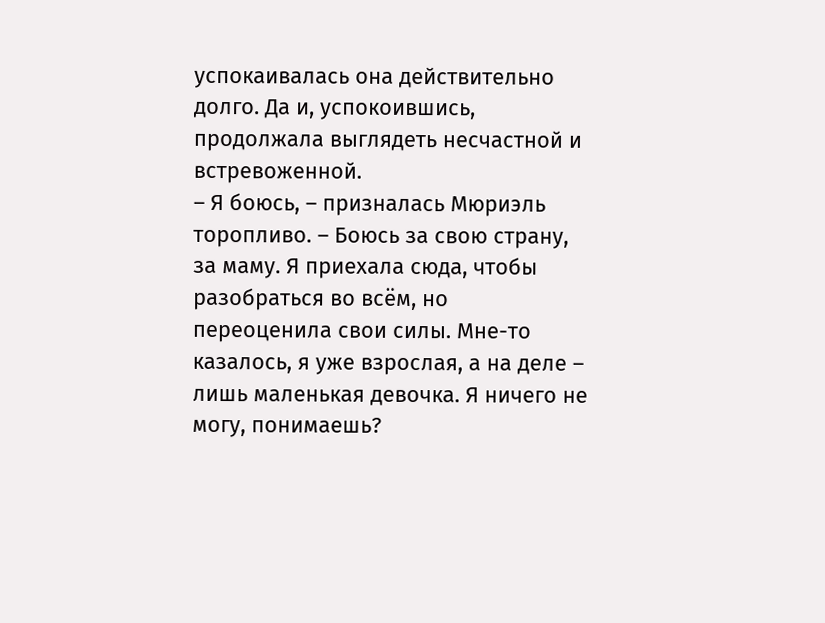успокаивалась она действительно долго. Да и, успокоившись, продолжала выглядеть несчастной и встревоженной.
– Я боюсь, – призналась Мюриэль торопливо. – Боюсь за свою страну, за маму. Я приехала сюда, чтобы разобраться во всём, но переоценила свои силы. Мне-то казалось, я уже взрослая, а на деле – лишь маленькая девочка. Я ничего не могу, понимаешь?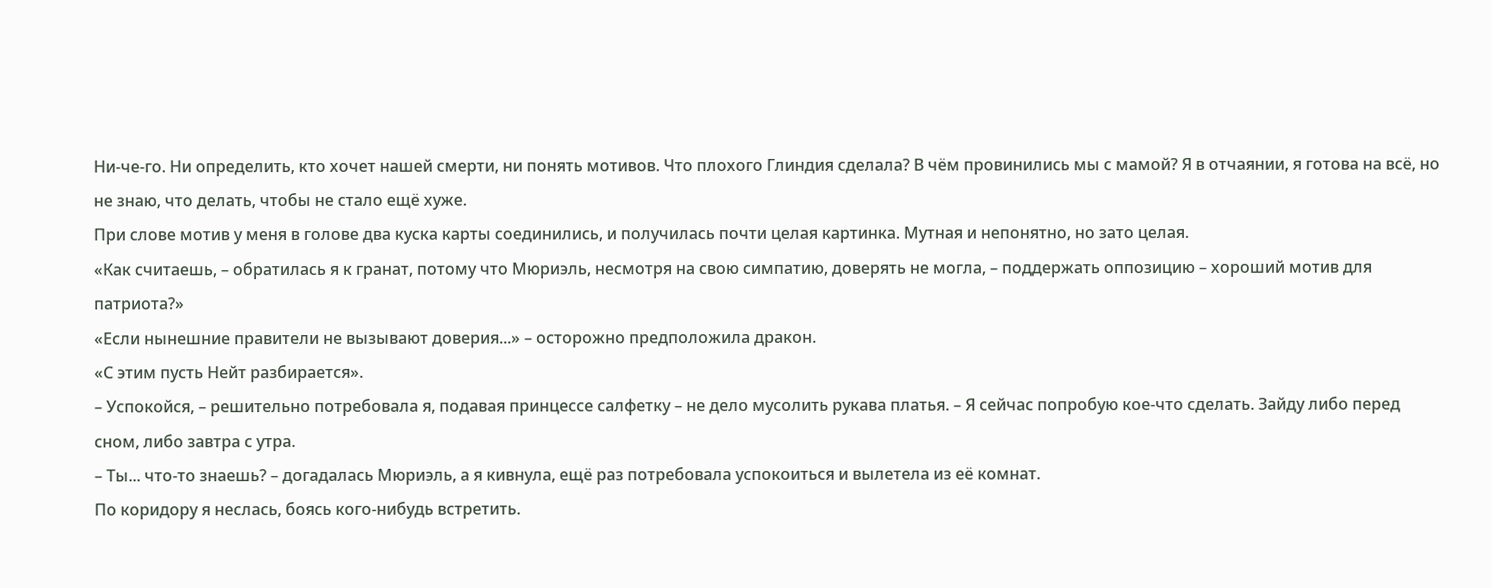Ни-че-го. Ни определить, кто хочет нашей смерти, ни понять мотивов. Что плохого Глиндия сделала? В чём провинились мы с мамой? Я в отчаянии, я готова на всё, но не знаю, что делать, чтобы не стало ещё хуже.
При слове мотив у меня в голове два куска карты соединились, и получилась почти целая картинка. Мутная и непонятно, но зато целая.
«Как считаешь, – обратилась я к гранат, потому что Мюриэль, несмотря на свою симпатию, доверять не могла, – поддержать оппозицию – хороший мотив для патриота?»
«Если нынешние правители не вызывают доверия...» – осторожно предположила дракон.
«С этим пусть Нейт разбирается».
– Успокойся, – решительно потребовала я, подавая принцессе салфетку – не дело мусолить рукава платья. – Я сейчас попробую кое-что сделать. Зайду либо перед сном, либо завтра с утра.
– Ты... что-то знаешь? – догадалась Мюриэль, а я кивнула, ещё раз потребовала успокоиться и вылетела из её комнат.
По коридору я неслась, боясь кого-нибудь встретить.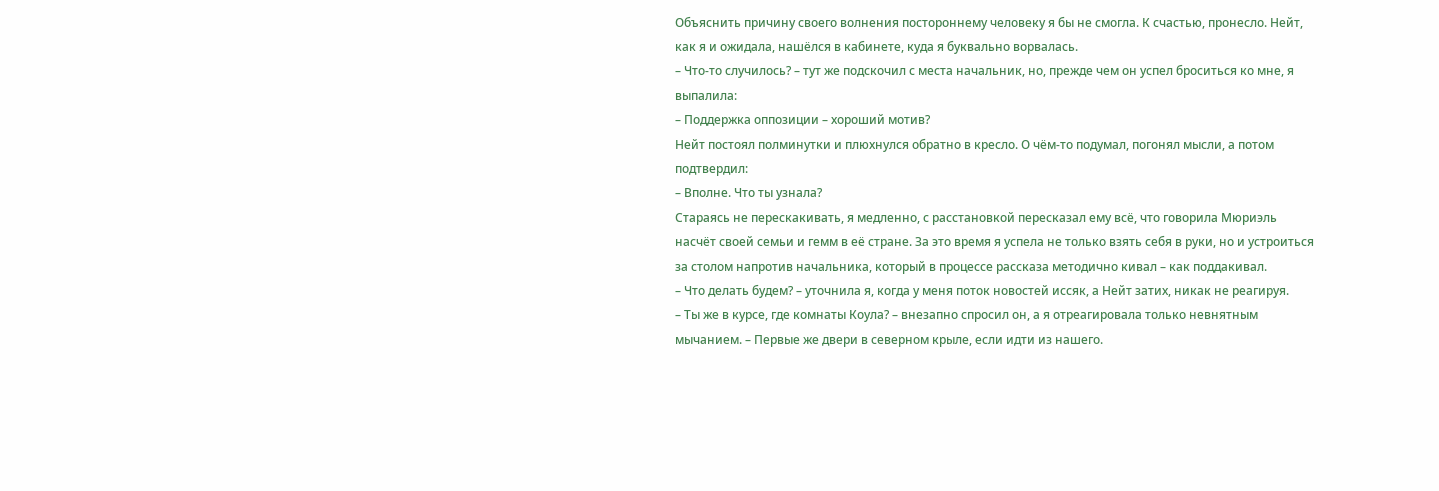Объяснить причину своего волнения постороннему человеку я бы не смогла. К счастью, пронесло. Нейт, как я и ожидала, нашёлся в кабинете, куда я буквально ворвалась.
– Что-то случилось? – тут же подскочил с места начальник, но, прежде чем он успел броситься ко мне, я выпалила:
– Поддержка оппозиции – хороший мотив?
Нейт постоял полминутки и плюхнулся обратно в кресло. О чём-то подумал, погонял мысли, а потом подтвердил:
– Вполне. Что ты узнала?
Стараясь не перескакивать, я медленно, с расстановкой пересказал ему всё, что говорила Мюриэль насчёт своей семьи и гемм в её стране. За это время я успела не только взять себя в руки, но и устроиться за столом напротив начальника, который в процессе рассказа методично кивал – как поддакивал.
– Что делать будем? – уточнила я, когда у меня поток новостей иссяк, а Нейт затих, никак не реагируя.
– Ты же в курсе, где комнаты Коула? – внезапно спросил он, а я отреагировала только невнятным мычанием. – Первые же двери в северном крыле, если идти из нашего.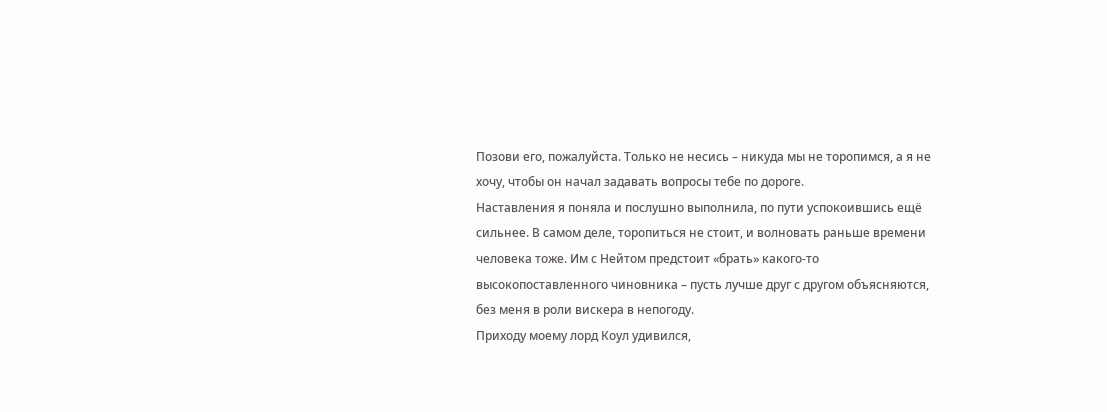Позови его, пожалуйста. Только не несись – никуда мы не торопимся, а я не хочу, чтобы он начал задавать вопросы тебе по дороге.
Наставления я поняла и послушно выполнила, по пути успокоившись ещё сильнее. В самом деле, торопиться не стоит, и волновать раньше времени человека тоже. Им с Нейтом предстоит «брать» какого-то высокопоставленного чиновника – пусть лучше друг с другом объясняются, без меня в роли вискера в непогоду.
Приходу моему лорд Коул удивился,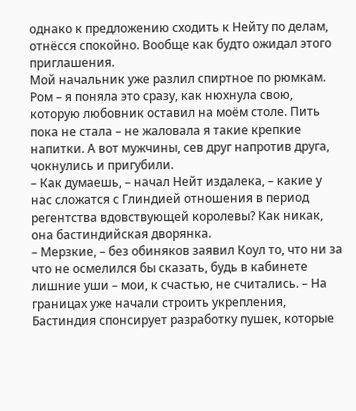однако к предложению сходить к Нейту по делам, отнёсся спокойно. Вообще как будто ожидал этого приглашения.
Мой начальник уже разлил спиртное по рюмкам. Ром – я поняла это сразу, как нюхнула свою, которую любовник оставил на моём столе. Пить пока не стала – не жаловала я такие крепкие напитки. А вот мужчины, сев друг напротив друга, чокнулись и пригубили.
– Как думаешь, – начал Нейт издалека, – какие у нас сложатся с Глиндией отношения в период регентства вдовствующей королевы? Как никак, она бастиндийская дворянка.
– Мерзкие, – без обиняков заявил Коул то, что ни за что не осмелился бы сказать, будь в кабинете лишние уши – мои, к счастью, не считались. – На границах уже начали строить укрепления, Бастиндия спонсирует разработку пушек, которые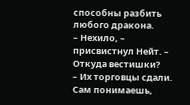способны разбить любого дракона.
– Нехило, – присвистнул Нейт. – Откуда вестишки?
– Их торговцы сдали. Сам понимаешь,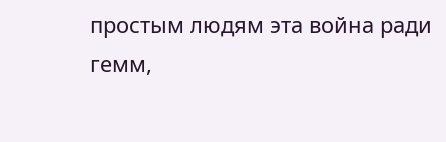простым людям эта война ради гемм,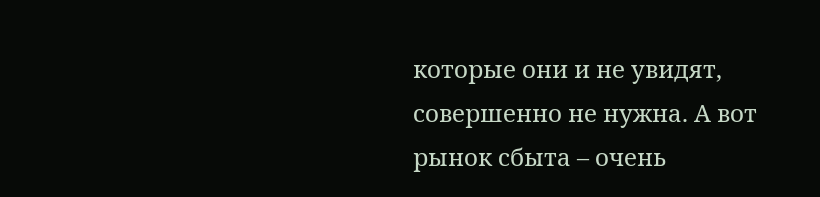которые они и не увидят, совершенно не нужна. А вот рынок сбыта – очень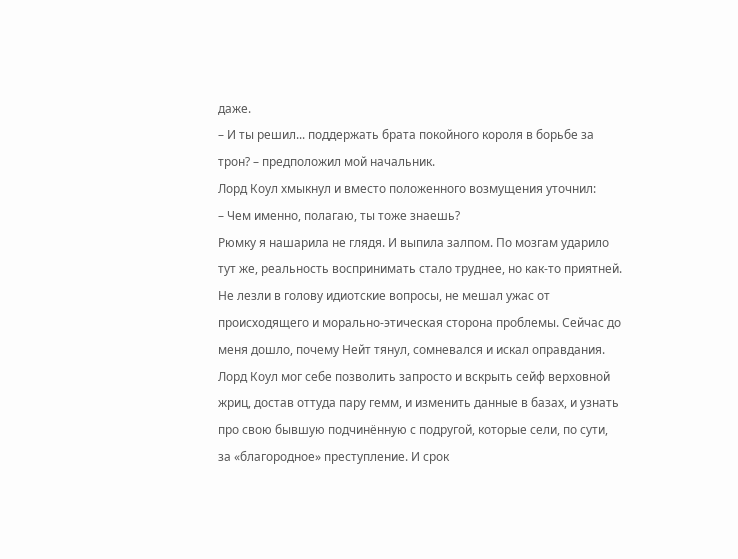даже.
– И ты решил... поддержать брата покойного короля в борьбе за трон? – предположил мой начальник.
Лорд Коул хмыкнул и вместо положенного возмущения уточнил:
– Чем именно, полагаю, ты тоже знаешь?
Рюмку я нашарила не глядя. И выпила залпом. По мозгам ударило тут же, реальность воспринимать стало труднее, но как-то приятней. Не лезли в голову идиотские вопросы, не мешал ужас от происходящего и морально-этическая сторона проблемы. Сейчас до меня дошло, почему Нейт тянул, сомневался и искал оправдания. Лорд Коул мог себе позволить запросто и вскрыть сейф верховной жриц, достав оттуда пару гемм, и изменить данные в базах, и узнать про свою бывшую подчинённую с подругой, которые сели, по сути, за «благородное» преступление. И срок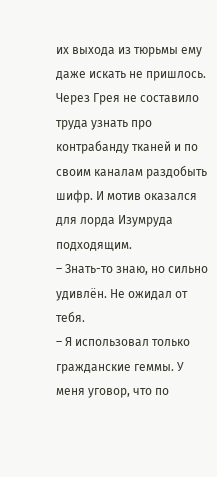их выхода из тюрьмы ему даже искать не пришлось. Через Грея не составило труда узнать про контрабанду тканей и по своим каналам раздобыть шифр. И мотив оказался для лорда Изумруда подходящим.
– Знать-то знаю, но сильно удивлён. Не ожидал от тебя.
– Я использовал только гражданские геммы. У меня уговор, что по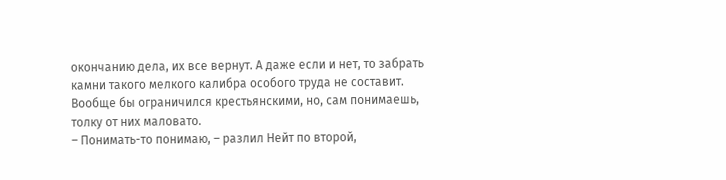окончанию дела, их все вернут. А даже если и нет, то забрать камни такого мелкого калибра особого труда не составит. Вообще бы ограничился крестьянскими, но, сам понимаешь, толку от них маловато.
– Понимать-то понимаю, – разлил Нейт по второй,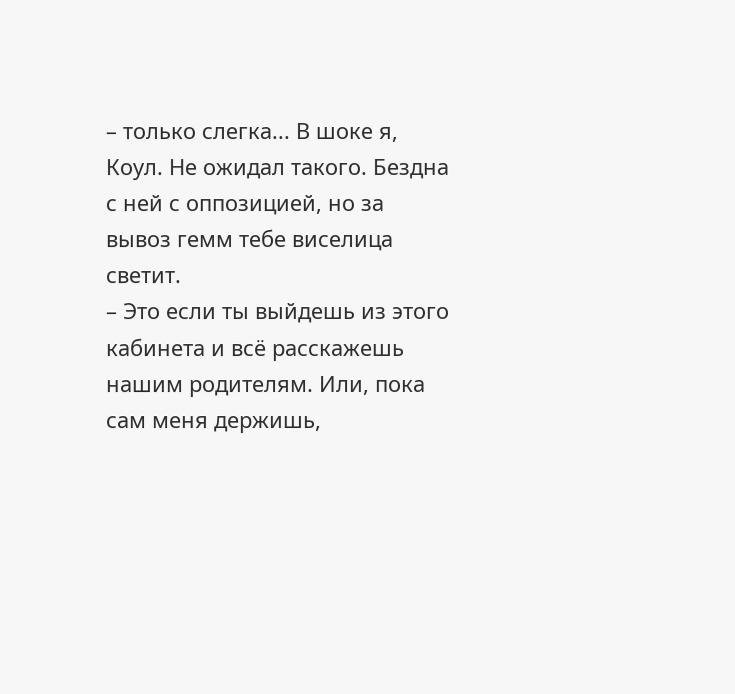– только слегка... В шоке я, Коул. Не ожидал такого. Бездна с ней с оппозицией, но за вывоз гемм тебе виселица светит.
– Это если ты выйдешь из этого кабинета и всё расскажешь нашим родителям. Или, пока сам меня держишь,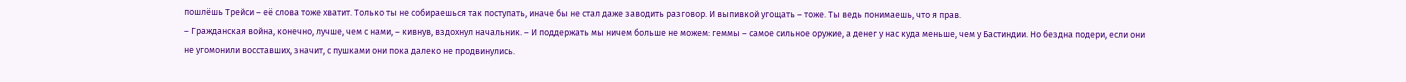пошлёшь Трейси – её слова тоже хватит. Только ты не собираешься так поступать, иначе бы не стал даже заводить разговор. И выпивкой угощать – тоже. Ты ведь понимаешь, что я прав.
– Гражданская война, конечно, лучше, чем с нами, – кивнув, вздохнул начальник. – И поддержать мы ничем больше не можем: геммы – самое сильное оружие, а денег у нас куда меньше, чем у Бастиндии. Но бездна подери, если они не угомонили восставших, значит, с пушками они пока далеко не продвинулись.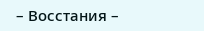– Восстания –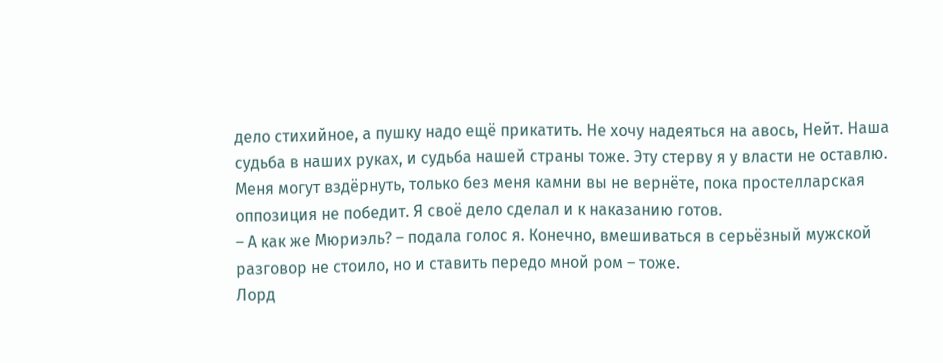дело стихийное, а пушку надо ещё прикатить. Не хочу надеяться на авось, Нейт. Наша судьба в наших руках, и судьба нашей страны тоже. Эту стерву я у власти не оставлю. Меня могут вздёрнуть, только без меня камни вы не вернёте, пока простелларская оппозиция не победит. Я своё дело сделал и к наказанию готов.
– А как же Мюриэль? – подала голос я. Конечно, вмешиваться в серьёзный мужской разговор не стоило, но и ставить передо мной ром – тоже.
Лорд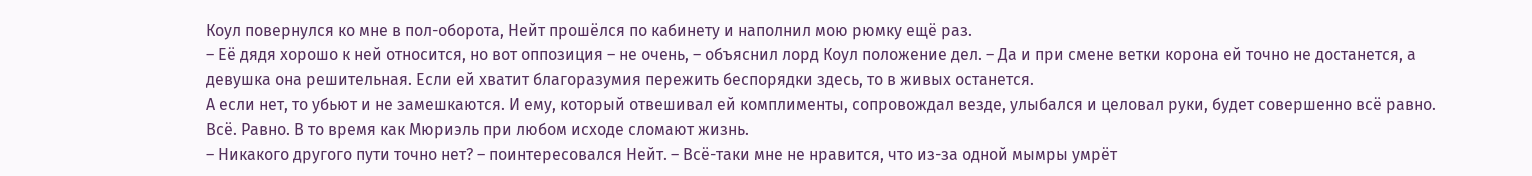Коул повернулся ко мне в пол-оборота, Нейт прошёлся по кабинету и наполнил мою рюмку ещё раз.
– Её дядя хорошо к ней относится, но вот оппозиция – не очень, – объяснил лорд Коул положение дел. – Да и при смене ветки корона ей точно не достанется, а девушка она решительная. Если ей хватит благоразумия пережить беспорядки здесь, то в живых останется.
А если нет, то убьют и не замешкаются. И ему, который отвешивал ей комплименты, сопровождал везде, улыбался и целовал руки, будет совершенно всё равно. Всё. Равно. В то время как Мюриэль при любом исходе сломают жизнь.
– Никакого другого пути точно нет? – поинтересовался Нейт. – Всё-таки мне не нравится, что из-за одной мымры умрёт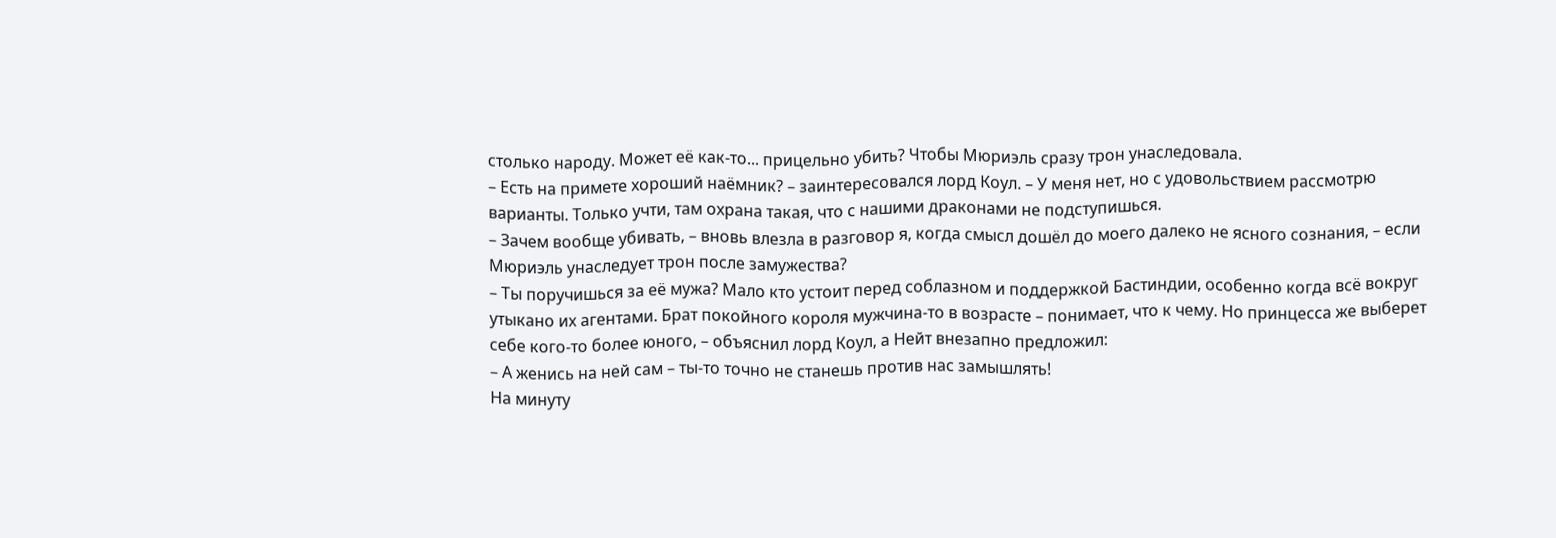столько народу. Может её как-то... прицельно убить? Чтобы Мюриэль сразу трон унаследовала.
– Есть на примете хороший наёмник? – заинтересовался лорд Коул. – У меня нет, но с удовольствием рассмотрю варианты. Только учти, там охрана такая, что с нашими драконами не подступишься.
– Зачем вообще убивать, – вновь влезла в разговор я, когда смысл дошёл до моего далеко не ясного сознания, – если Мюриэль унаследует трон после замужества?
– Ты поручишься за её мужа? Мало кто устоит перед соблазном и поддержкой Бастиндии, особенно когда всё вокруг утыкано их агентами. Брат покойного короля мужчина-то в возрасте – понимает, что к чему. Но принцесса же выберет себе кого-то более юного, – объяснил лорд Коул, а Нейт внезапно предложил:
– А женись на ней сам – ты-то точно не станешь против нас замышлять!
На минуту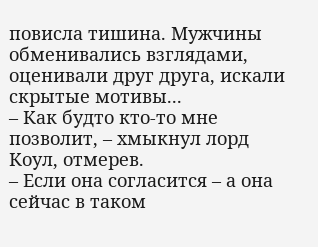повисла тишина. Мужчины обменивались взглядами, оценивали друг друга, искали скрытые мотивы...
– Как будто кто-то мне позволит, – хмыкнул лорд Коул, отмерев.
– Если она согласится – а она сейчас в таком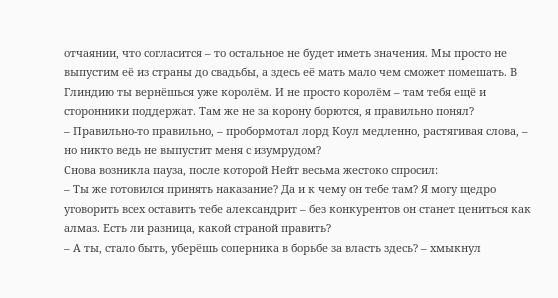отчаянии, что согласится – то остальное не будет иметь значения. Мы просто не выпустим её из страны до свадьбы, а здесь её мать мало чем сможет помешать. В Глиндию ты вернёшься уже королём. И не просто королём – там тебя ещё и сторонники поддержат. Там же не за корону борются, я правильно понял?
– Правильно-то правильно, – пробормотал лорд Коул медленно, растягивая слова, – но никто ведь не выпустит меня с изумрудом?
Снова возникла пауза, после которой Нейт весьма жестоко спросил:
– Ты же готовился принять наказание? Да и к чему он тебе там? Я могу щедро уговорить всех оставить тебе александрит – без конкурентов он станет цениться как алмаз. Есть ли разница, какой страной править?
– А ты, стало быть, уберёшь соперника в борьбе за власть здесь? – хмыкнул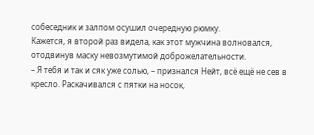собеседник и залпом осушил очередную рюмку.
Кажется, я второй раз видела, как этот мужчина волновался, отодвинув маску невозмутимой доброжелательности.
– Я тебя и так и сяк уже солью, – признался Нейт, всё ещё не сев в кресло. Раскачивался с пятки на носок,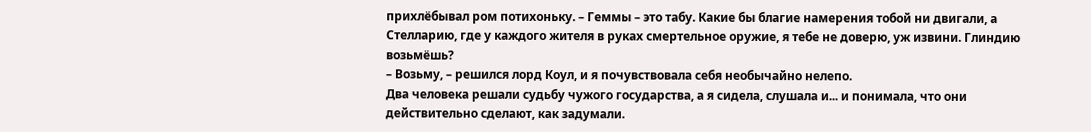прихлёбывал ром потихоньку. – Геммы – это табу. Какие бы благие намерения тобой ни двигали, а Стелларию, где у каждого жителя в руках смертельное оружие, я тебе не доверю, уж извини. Глиндию возьмёшь?
– Возьму, – решился лорд Коул, и я почувствовала себя необычайно нелепо.
Два человека решали судьбу чужого государства, а я сидела, слушала и... и понимала, что они действительно сделают, как задумали.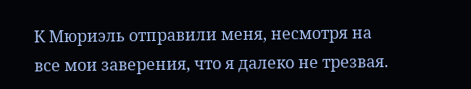К Мюриэль отправили меня, несмотря на все мои заверения, что я далеко не трезвая.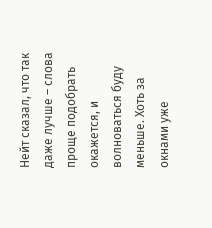Нейт сказал, что так даже лучше – слова проще подобрать окажется, и волноваться буду меньше. Хоть за окнами уже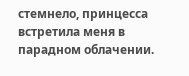стемнело, принцесса встретила меня в парадном облачении.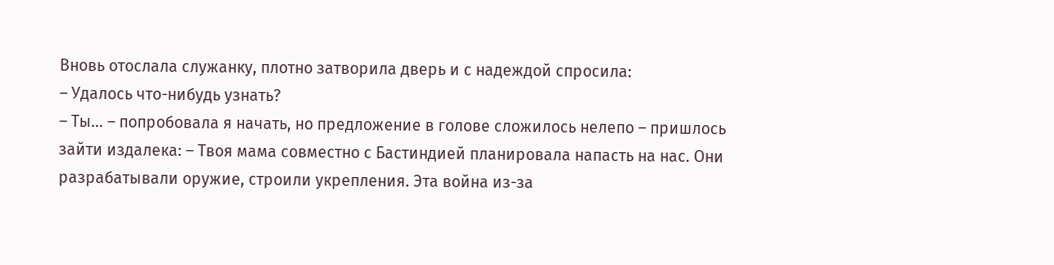Вновь отослала служанку, плотно затворила дверь и с надеждой спросила:
– Удалось что-нибудь узнать?
– Ты... – попробовала я начать, но предложение в голове сложилось нелепо – пришлось зайти издалека: – Твоя мама совместно с Бастиндией планировала напасть на нас. Они разрабатывали оружие, строили укрепления. Эта война из-за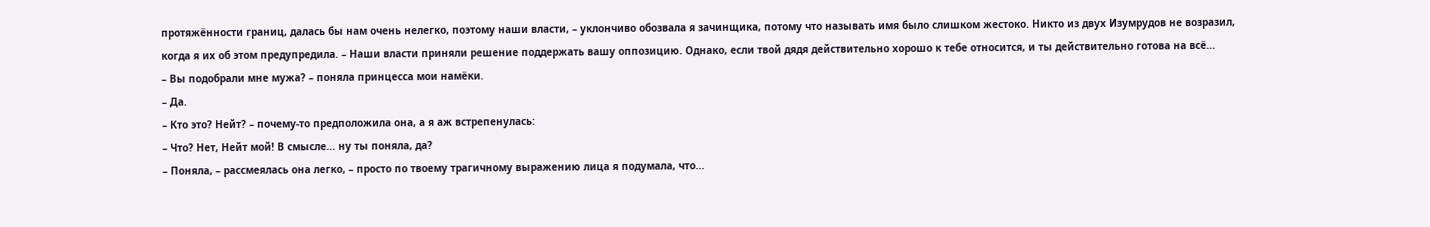протяжённости границ, далась бы нам очень нелегко, поэтому наши власти, – уклончиво обозвала я зачинщика, потому что называть имя было слишком жестоко. Никто из двух Изумрудов не возразил, когда я их об этом предупредила. – Наши власти приняли решение поддержать вашу оппозицию. Однако, если твой дядя действительно хорошо к тебе относится, и ты действительно готова на всё...
– Вы подобрали мне мужа? – поняла принцесса мои намёки.
– Да.
– Кто это? Нейт? – почему-то предположила она, а я аж встрепенулась:
– Что? Нет, Нейт мой! В смысле... ну ты поняла, да?
– Поняла, – рассмеялась она легко, – просто по твоему трагичному выражению лица я подумала, что...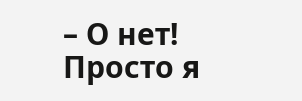– О нет! Просто я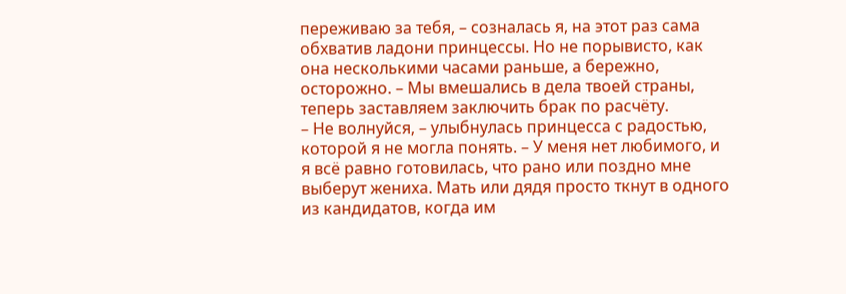переживаю за тебя, – созналась я, на этот раз сама обхватив ладони принцессы. Но не порывисто, как она несколькими часами раньше, а бережно, осторожно. – Мы вмешались в дела твоей страны, теперь заставляем заключить брак по расчёту.
– Не волнуйся, – улыбнулась принцесса с радостью, которой я не могла понять. – У меня нет любимого, и я всё равно готовилась, что рано или поздно мне выберут жениха. Мать или дядя просто ткнут в одного из кандидатов, когда им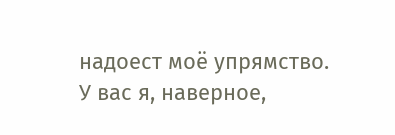надоест моё упрямство. У вас я, наверное,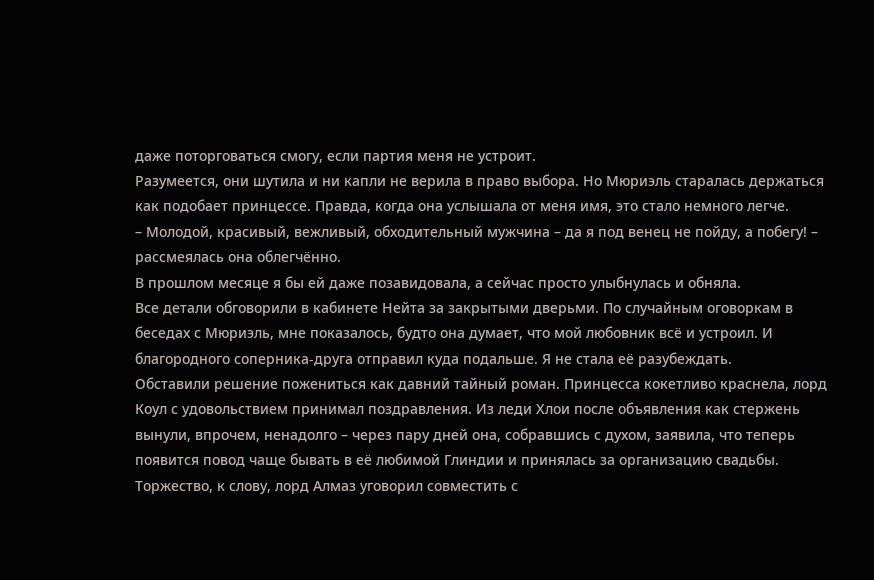даже поторговаться смогу, если партия меня не устроит.
Разумеется, они шутила и ни капли не верила в право выбора. Но Мюриэль старалась держаться как подобает принцессе. Правда, когда она услышала от меня имя, это стало немного легче.
– Молодой, красивый, вежливый, обходительный мужчина – да я под венец не пойду, а побегу! – рассмеялась она облегчённо.
В прошлом месяце я бы ей даже позавидовала, а сейчас просто улыбнулась и обняла.
Все детали обговорили в кабинете Нейта за закрытыми дверьми. По случайным оговоркам в беседах с Мюриэль, мне показалось, будто она думает, что мой любовник всё и устроил. И благородного соперника-друга отправил куда подальше. Я не стала её разубеждать.
Обставили решение пожениться как давний тайный роман. Принцесса кокетливо краснела, лорд Коул с удовольствием принимал поздравления. Из леди Хлои после объявления как стержень вынули, впрочем, ненадолго – через пару дней она, собравшись с духом, заявила, что теперь появится повод чаще бывать в её любимой Глиндии и принялась за организацию свадьбы.
Торжество, к слову, лорд Алмаз уговорил совместить с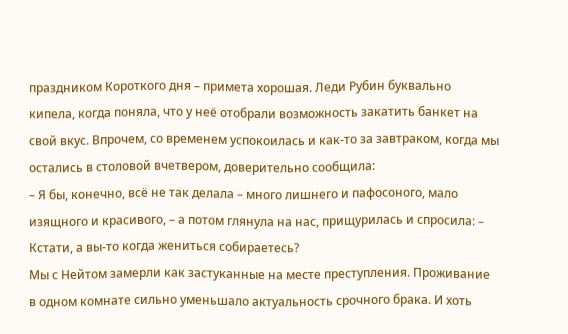праздником Короткого дня – примета хорошая. Леди Рубин буквально кипела, когда поняла, что у неё отобрали возможность закатить банкет на свой вкус. Впрочем, со временем успокоилась и как-то за завтраком, когда мы остались в столовой вчетвером, доверительно сообщила:
– Я бы, конечно, всё не так делала – много лишнего и пафосоного, мало изящного и красивого, – а потом глянула на нас, прищурилась и спросила: – Кстати, а вы-то когда жениться собираетесь?
Мы с Нейтом замерли как застуканные на месте преступления. Проживание в одном комнате сильно уменьшало актуальность срочного брака. И хоть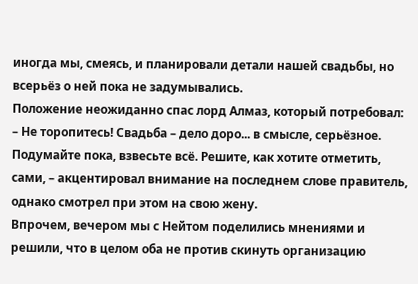иногда мы, смеясь, и планировали детали нашей свадьбы, но всерьёз о ней пока не задумывались.
Положение неожиданно спас лорд Алмаз, который потребовал:
– Не торопитесь! Свадьба – дело доро... в смысле, серьёзное. Подумайте пока, взвесьте всё. Решите, как хотите отметить, сами, – акцентировал внимание на последнем слове правитель, однако смотрел при этом на свою жену.
Впрочем, вечером мы с Нейтом поделились мнениями и решили, что в целом оба не против скинуть организацию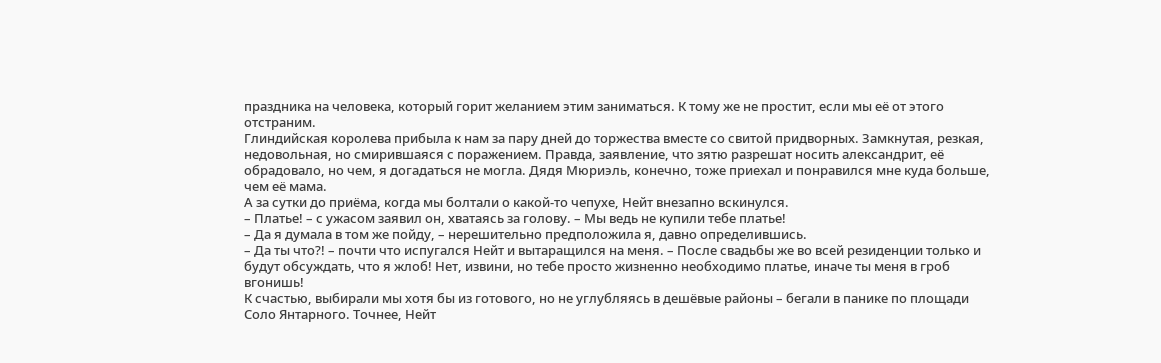праздника на человека, который горит желанием этим заниматься. К тому же не простит, если мы её от этого отстраним.
Глиндийская королева прибыла к нам за пару дней до торжества вместе со свитой придворных. Замкнутая, резкая, недовольная, но смирившаяся с поражением. Правда, заявление, что зятю разрешат носить александрит, её обрадовало, но чем, я догадаться не могла. Дядя Мюриэль, конечно, тоже приехал и понравился мне куда больше, чем её мама.
А за сутки до приёма, когда мы болтали о какой-то чепухе, Нейт внезапно вскинулся.
– Платье! – с ужасом заявил он, хватаясь за голову. – Мы ведь не купили тебе платье!
– Да я думала в том же пойду, – нерешительно предположила я, давно определившись.
– Да ты что?! – почти что испугался Нейт и вытаращился на меня. – После свадьбы же во всей резиденции только и будут обсуждать, что я жлоб! Нет, извини, но тебе просто жизненно необходимо платье, иначе ты меня в гроб вгонишь!
К счастью, выбирали мы хотя бы из готового, но не углубляясь в дешёвые районы – бегали в панике по площади Соло Янтарного. Точнее, Нейт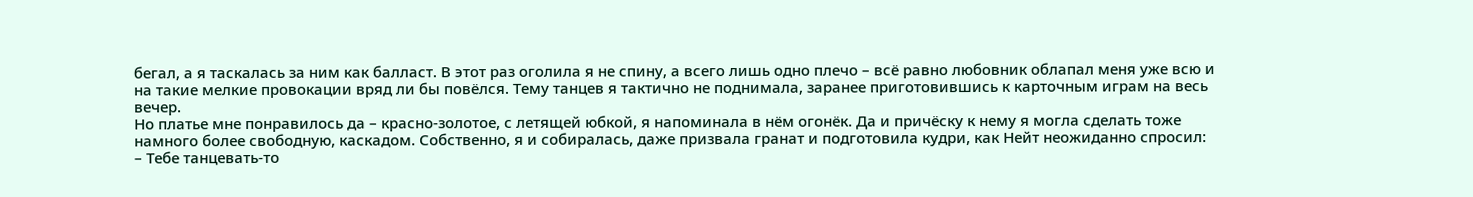бегал, а я таскалась за ним как балласт. В этот раз оголила я не спину, а всего лишь одно плечо – всё равно любовник облапал меня уже всю и на такие мелкие провокации вряд ли бы повёлся. Тему танцев я тактично не поднимала, заранее приготовившись к карточным играм на весь вечер.
Но платье мне понравилось да – красно-золотое, с летящей юбкой, я напоминала в нём огонёк. Да и причёску к нему я могла сделать тоже намного более свободную, каскадом. Собственно, я и собиралась, даже призвала гранат и подготовила кудри, как Нейт неожиданно спросил:
– Тебе танцевать-то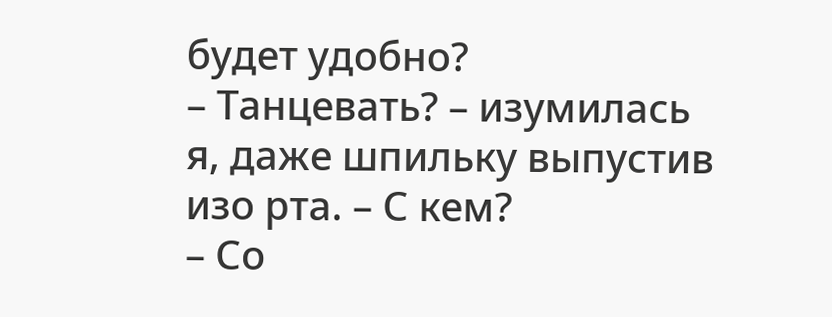будет удобно?
– Танцевать? – изумилась я, даже шпильку выпустив изо рта. – С кем?
– Со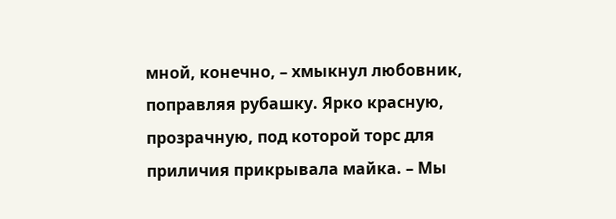мной, конечно, – хмыкнул любовник, поправляя рубашку. Ярко красную, прозрачную, под которой торс для приличия прикрывала майка. – Мы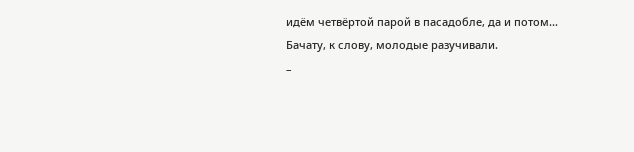идём четвёртой парой в пасадобле, да и потом... Бачату, к слову, молодые разучивали.
–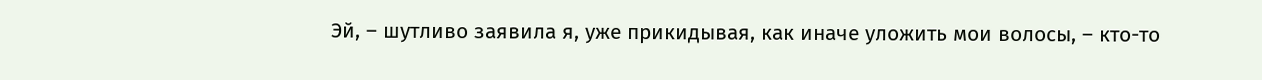Эй, – шутливо заявила я, уже прикидывая, как иначе уложить мои волосы, – кто-то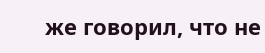же говорил, что не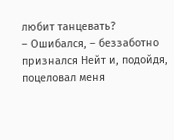любит танцевать?
– Ошибался, – беззаботно признался Нейт и, подойдя, поцеловал меня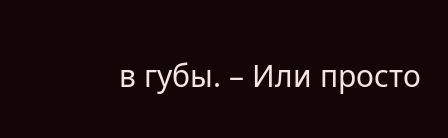в губы. – Или просто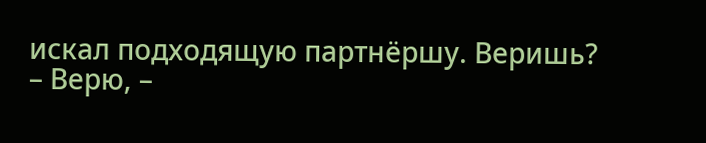искал подходящую партнёршу. Веришь?
– Верю, –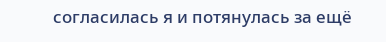согласилась я и потянулась за ещё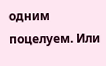одним поцелуем. Или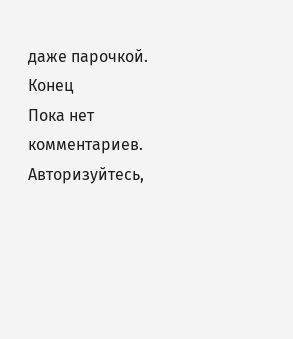даже парочкой.
Конец
Пока нет комментариев. Авторизуйтесь,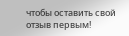чтобы оставить свой отзыв первым!